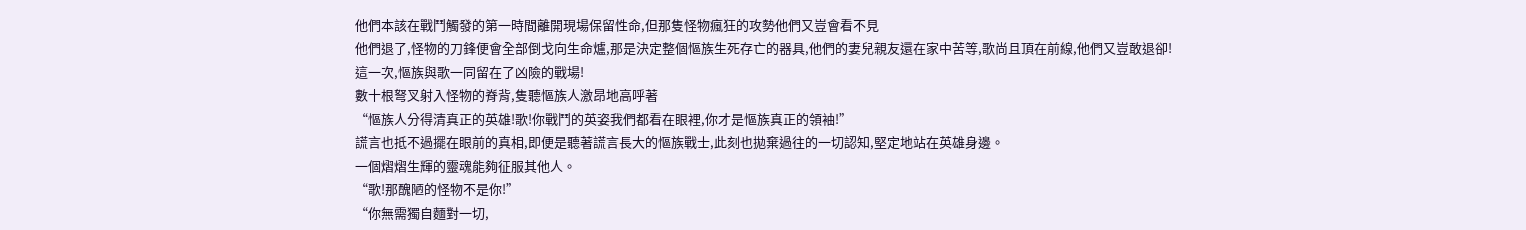他們本該在戰鬥觸發的第一時間離開現場保留性命,但那隻怪物瘋狂的攻勢他們又豈會看不見
他們退了,怪物的刀鋒便會全部倒戈向生命爐,那是決定整個慪族生死存亡的器具,他們的妻兒親友還在家中苦等,歌尚且頂在前線,他們又豈敢退卻!
這一次,慪族與歌一同留在了凶險的戰場!
數十根弩叉射入怪物的脊背,隻聽慪族人激昂地高呼著
“慪族人分得清真正的英雄!歌!你戰鬥的英姿我們都看在眼裡,你才是慪族真正的領袖!”
謊言也抵不過擺在眼前的真相,即便是聽著謊言長大的慪族戰士,此刻也拋棄過往的一切認知,堅定地站在英雄身邊。
一個熠熠生輝的靈魂能夠征服其他人。
“歌!那醜陋的怪物不是你!”
“你無需獨自麵對一切,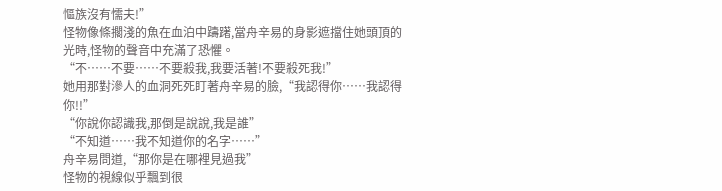慪族沒有懦夫!”
怪物像條擱淺的魚在血泊中躊躇,當舟辛易的身影遮擋住她頭頂的光時,怪物的聲音中充滿了恐懼。
“不……不要……不要殺我,我要活著!不要殺死我!”
她用那對滲人的血洞死死盯著舟辛易的臉,“我認得你……我認得你!!”
“你說你認識我,那倒是說說,我是誰”
“不知道……我不知道你的名字……”
舟辛易問道,“那你是在哪裡見過我”
怪物的視線似乎飄到很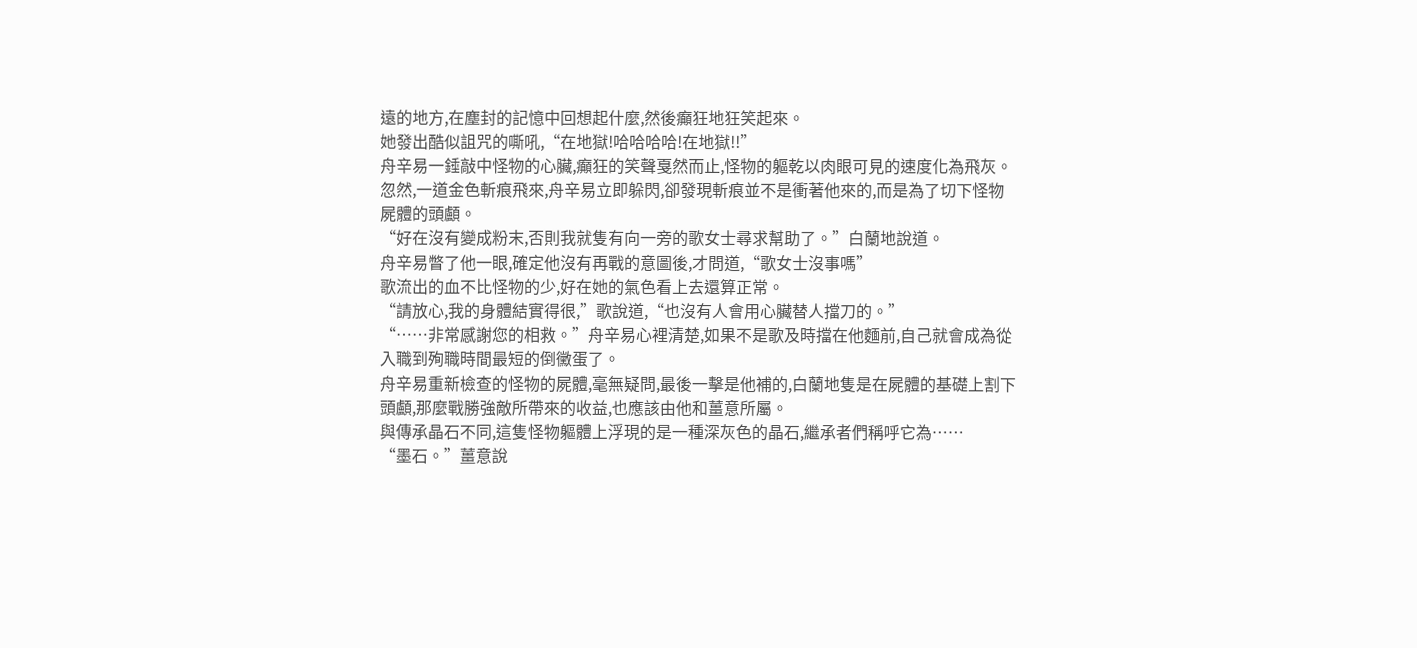遠的地方,在塵封的記憶中回想起什麼,然後癲狂地狂笑起來。
她發出酷似詛咒的嘶吼,“在地獄!哈哈哈哈!在地獄!!”
舟辛易一錘敲中怪物的心臟,癲狂的笑聲戛然而止,怪物的軀乾以肉眼可見的速度化為飛灰。
忽然,一道金色斬痕飛來,舟辛易立即躲閃,卻發現斬痕並不是衝著他來的,而是為了切下怪物屍體的頭顱。
“好在沒有變成粉末,否則我就隻有向一旁的歌女士尋求幫助了。”白蘭地說道。
舟辛易瞥了他一眼,確定他沒有再戰的意圖後,才問道,“歌女士沒事嗎”
歌流出的血不比怪物的少,好在她的氣色看上去還算正常。
“請放心,我的身體結實得很,”歌說道,“也沒有人會用心臟替人擋刀的。”
“……非常感謝您的相救。”舟辛易心裡清楚,如果不是歌及時擋在他麵前,自己就會成為從入職到殉職時間最短的倒黴蛋了。
舟辛易重新檢查的怪物的屍體,毫無疑問,最後一擊是他補的,白蘭地隻是在屍體的基礎上割下頭顱,那麼戰勝強敵所帶來的收益,也應該由他和薑意所屬。
與傳承晶石不同,這隻怪物軀體上浮現的是一種深灰色的晶石,繼承者們稱呼它為……
“墨石。”薑意說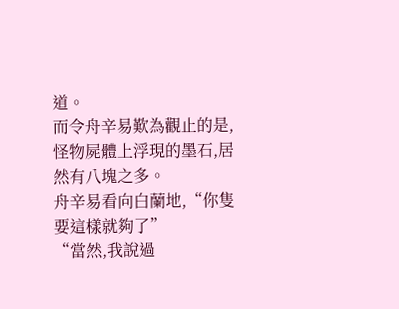道。
而令舟辛易歎為觀止的是,怪物屍體上浮現的墨石,居然有八塊之多。
舟辛易看向白蘭地,“你隻要這樣就夠了”
“當然,我說過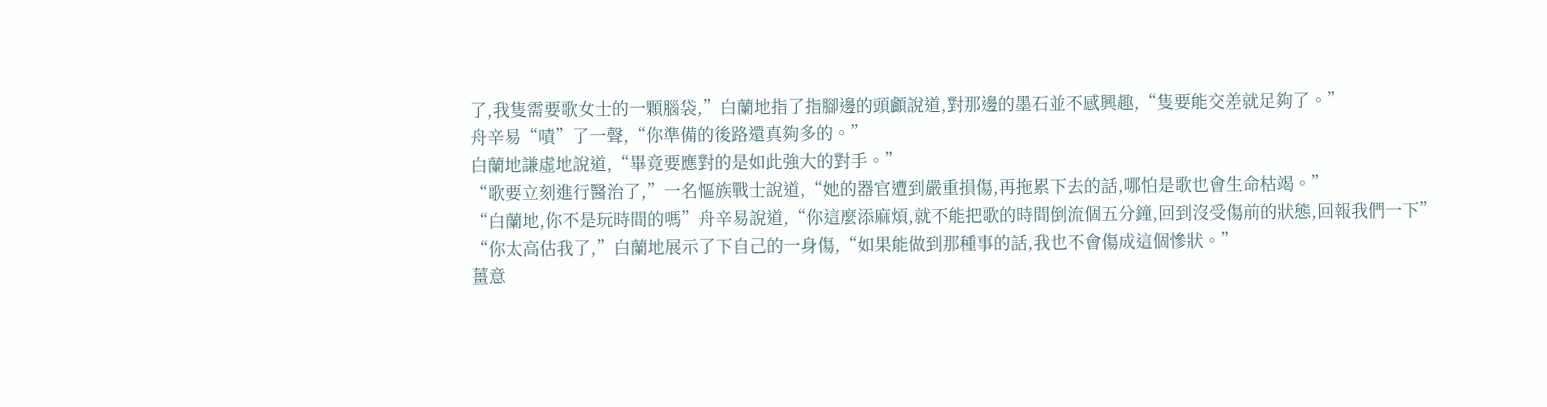了,我隻需要歌女士的一顆腦袋,”白蘭地指了指腳邊的頭顱說道,對那邊的墨石並不感興趣,“隻要能交差就足夠了。”
舟辛易“嘖”了一聲,“你準備的後路還真夠多的。”
白蘭地謙虛地說道,“畢竟要應對的是如此強大的對手。”
“歌要立刻進行醫治了,”一名慪族戰士說道,“她的器官遭到嚴重損傷,再拖累下去的話,哪怕是歌也會生命枯竭。”
“白蘭地,你不是玩時間的嗎”舟辛易說道,“你這麼添麻煩,就不能把歌的時間倒流個五分鐘,回到沒受傷前的狀態,回報我們一下”
“你太高估我了,”白蘭地展示了下自己的一身傷,“如果能做到那種事的話,我也不會傷成這個慘狀。”
薑意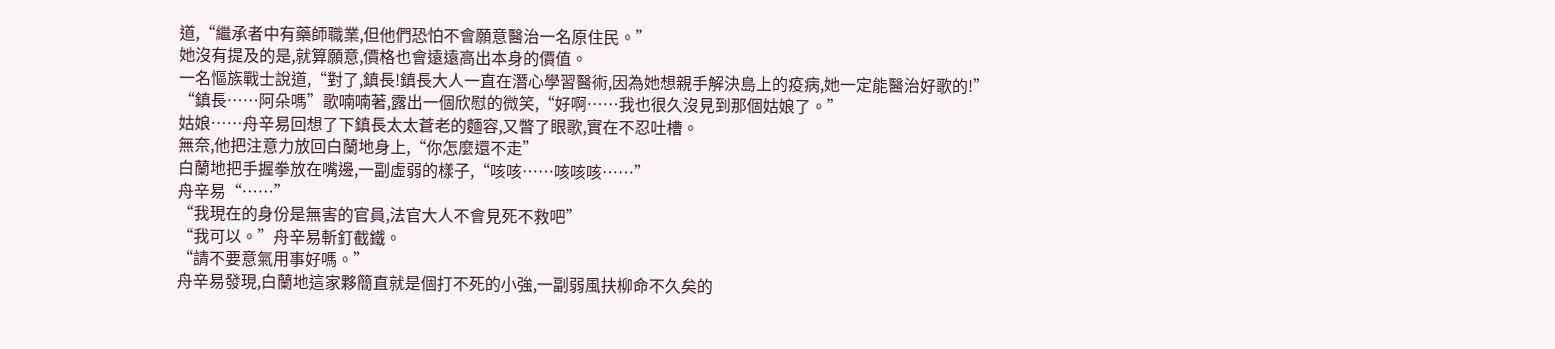道,“繼承者中有藥師職業,但他們恐怕不會願意醫治一名原住民。”
她沒有提及的是,就算願意,價格也會遠遠高出本身的價值。
一名慪族戰士說道,“對了,鎮長!鎮長大人一直在潛心學習醫術,因為她想親手解決島上的疫病,她一定能醫治好歌的!”
“鎮長……阿朵嗎”歌喃喃著,露出一個欣慰的微笑,“好啊……我也很久沒見到那個姑娘了。”
姑娘……舟辛易回想了下鎮長太太蒼老的麵容,又瞥了眼歌,實在不忍吐槽。
無奈,他把注意力放回白蘭地身上,“你怎麼還不走”
白蘭地把手握拳放在嘴邊,一副虛弱的樣子,“咳咳……咳咳咳……”
舟辛易“……”
“我現在的身份是無害的官員,法官大人不會見死不救吧”
“我可以。”舟辛易斬釘截鐵。
“請不要意氣用事好嗎。”
舟辛易發現,白蘭地這家夥簡直就是個打不死的小強,一副弱風扶柳命不久矣的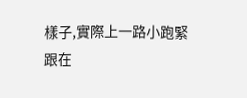樣子,實際上一路小跑緊跟在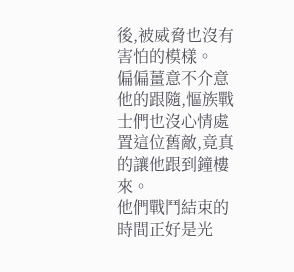後,被威脅也沒有害怕的模樣。
偏偏薑意不介意他的跟隨,慪族戰士們也沒心情處置這位舊敵,竟真的讓他跟到鐘樓來。
他們戰鬥結束的時間正好是光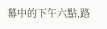幕中的下午六點,路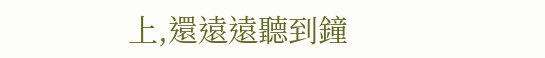上,還遠遠聽到鐘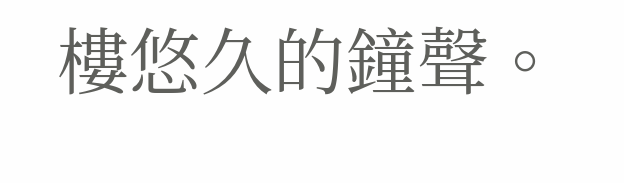樓悠久的鐘聲。